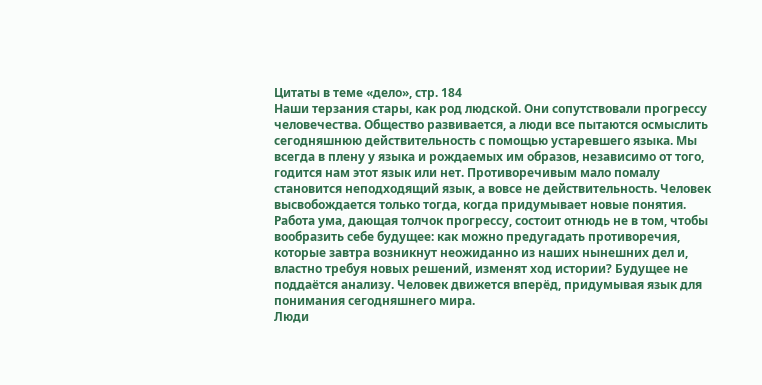Цитаты в теме «дело», стр. 184
Наши терзания стары, как род людской. Они сопутствовали прогрессу человечества. Общество развивается, а люди все пытаются осмыслить сегодняшнюю действительность с помощью устаревшего языка. Мы всегда в плену у языка и рождаемых им образов, независимо от того, годится нам этот язык или нет. Противоречивым мало помалу становится неподходящий язык, а вовсе не действительность. Человек высвобождается только тогда, когда придумывает новые понятия. Работа ума, дающая толчок прогрессу, состоит отнюдь не в том, чтобы вообразить себе будущее: как можно предугадать противоречия, которые завтра возникнут неожиданно из наших нынешних дел и, властно требуя новых решений, изменят ход истории? Будущее не поддаётся анализу. Человек движется вперёд, придумывая язык для понимания сегодняшнего мира.
Люди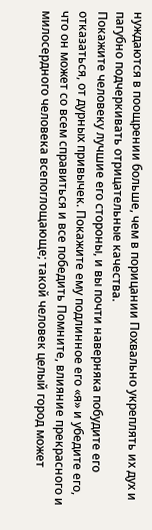нуждаются в поощрении больше, чем в порицании Похвально укреплять их дух и пагубно подчеркивать отрицательные качества.
Покажите человеку лучшие его стороны, и вы почти наверняка побудите его отказаться, от дурных привычек. Покажите ему подлинное его «я» и убедите его, что он может со всем справиться и все победить Помните, влияние прекрасного и милосердного человека всепоглощающе; такой человек целый город может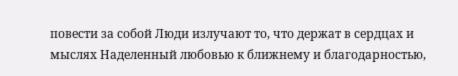повести за собой Люди излучают то, что держат в сердцах и мыслях Наделенный любовью к ближнему и благодарностью,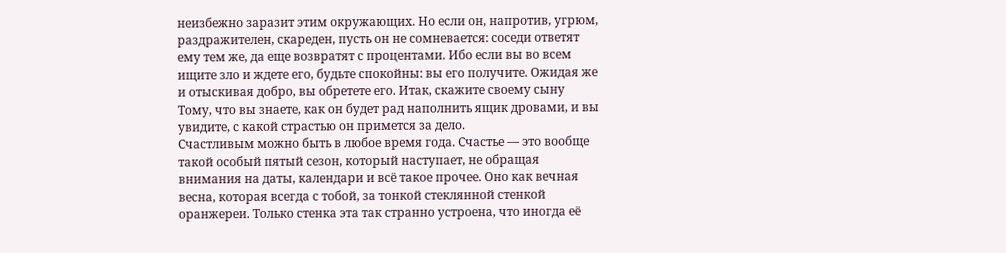неизбежно заразит этим окружающих. Но если он, напротив, угрюм, раздражителен, скареден, пусть он не сомневается: соседи ответят ему тем же, да еще возвратят с процентами. Ибо если вы во всем ищите зло и ждете его, будьте спокойны: вы его получите. Ожидая же и отыскивая добро, вы обретете его. Итак, скажите своему сыну Тому, что вы знаете, как он будет рад наполнить ящик дровами, и вы увидите, с какой страстью он примется за дело.
Счастливым можно быть в любое время года. Счастье — это вообще такой особый пятый сезон, который наступает, не обращая внимания на даты, календари и всё такое прочее. Оно как вечная весна, которая всегда с тобой, за тонкой стеклянной стенкой оранжереи. Только стенка эта так странно устроена, что иногда её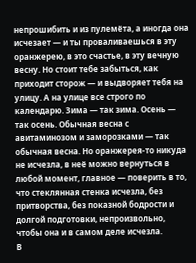непрошибить и из пулемёта, а иногда она исчезает — и ты проваливаешься в эту оранжерею, в это счастье, в эту вечную весну. Но стоит тебе забыться, как приходит сторож — и выдворяет тебя на улицу. А на улице все строго по календарю. Зима — так зима. Осень — так осень. Обычная весна с авитаминозом и заморозками — так обычная весна. Но оранжерея-то никуда не исчезла, в неё можно вернуться в любой момент, главное — поверить в то, что стеклянная стенка исчезла, без притворства, без показной бодрости и долгой подготовки, непроизвольно, чтобы она и в самом деле исчезла.
В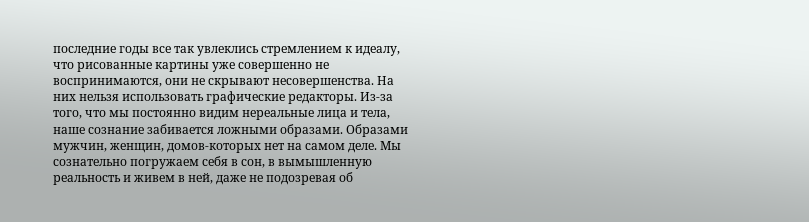последние годы все так увлеклись стремлением к идеалу, что рисованные картины уже совершенно не воспринимаются, они не скрывают несовершенства. На них нельзя использовать графические редакторы. Из-за того, что мы постоянно видим нереальные лица и тела, наше сознание забивается ложными образами. Образами мужчин, женщин, домов-которых нет на самом деле. Мы сознательно погружаем себя в сон, в вымышленную реальность и живем в ней, даже не подозревая об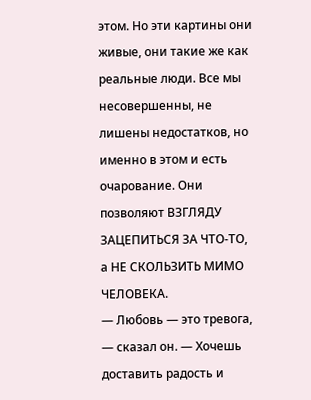этом. Но эти картины они живые, они такие же как реальные люди. Все мы несовершенны, не лишены недостатков, но именно в этом и есть очарование. Они позволяют ВЗГЛЯДУ ЗАЦЕПИТЬСЯ ЗА ЧТО-ТО, а НЕ СКОЛЬЗИТЬ МИМО ЧЕЛОВЕКА.
— Любовь — это тревога, — сказал он. — Хочешь доставить радость и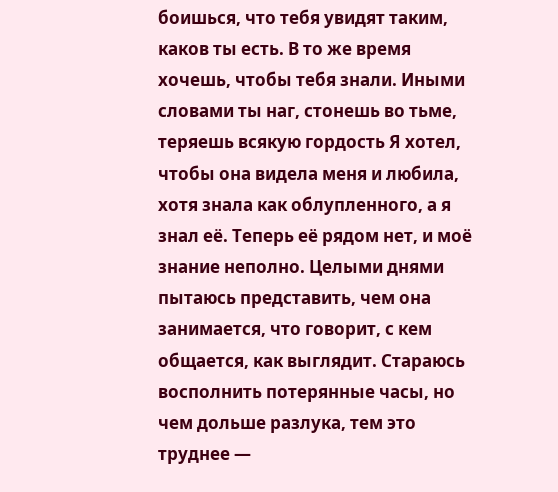боишься, что тебя увидят таким, каков ты есть. В то же время хочешь, чтобы тебя знали. Иными словами ты наг, стонешь во тьме, теряешь всякую гордость Я хотел, чтобы она видела меня и любила, хотя знала как облупленного, а я знал её. Теперь её рядом нет, и моё знание неполно. Целыми днями пытаюсь представить, чем она занимается, что говорит, с кем общается, как выглядит. Стараюсь восполнить потерянные часы, но чем дольше разлука, тем это труднее —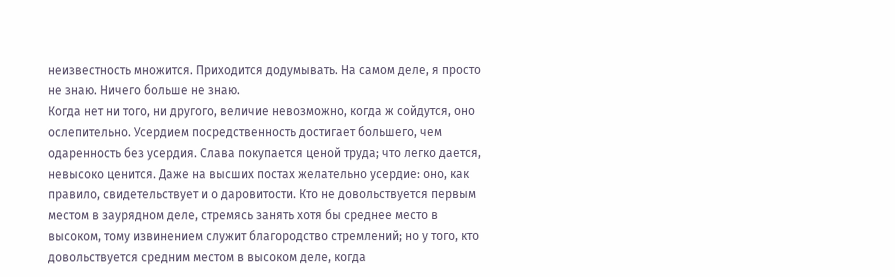неизвестность множится. Приходится додумывать. На самом деле, я просто не знаю. Ничего больше не знаю.
Когда нет ни того, ни другого, величие невозможно, когда ж сойдутся, оно ослепительно. Усердием посредственность достигает большего, чем одаренность без усердия. Слава покупается ценой труда; что легко дается, невысоко ценится. Даже на высших постах желательно усердие: оно, как правило, свидетельствует и о даровитости. Кто не довольствуется первым местом в заурядном деле, стремясь занять хотя бы среднее место в высоком, тому извинением служит благородство стремлений; но у того, кто довольствуется средним местом в высоком деле, когда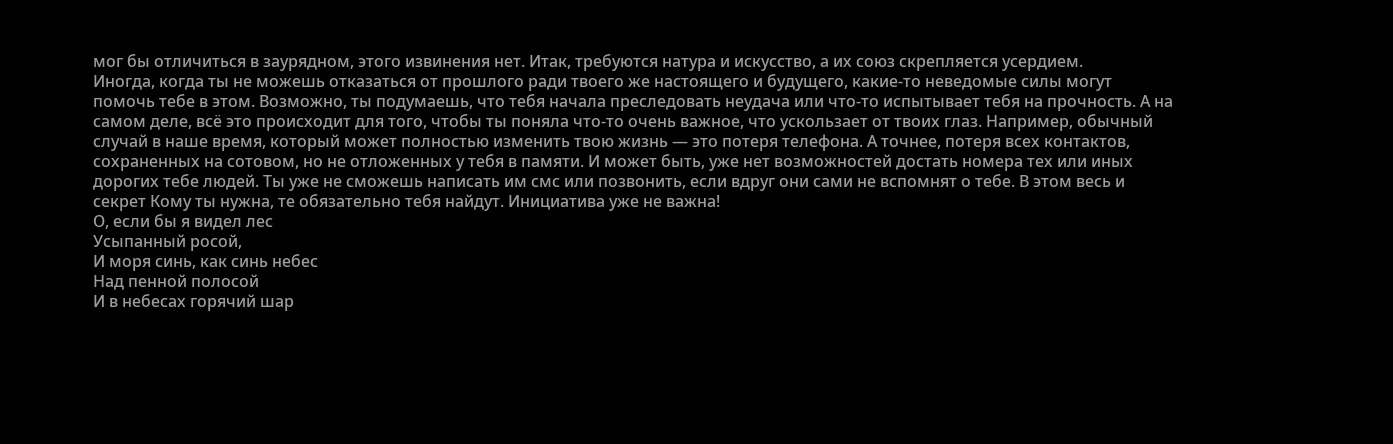мог бы отличиться в заурядном, этого извинения нет. Итак, требуются натура и искусство, а их союз скрепляется усердием.
Иногда, когда ты не можешь отказаться от прошлого ради твоего же настоящего и будущего, какие-то неведомые силы могут помочь тебе в этом. Возможно, ты подумаешь, что тебя начала преследовать неудача или что-то испытывает тебя на прочность. А на самом деле, всё это происходит для того, чтобы ты поняла что-то очень важное, что ускользает от твоих глаз. Например, обычный случай в наше время, который может полностью изменить твою жизнь — это потеря телефона. А точнее, потеря всех контактов, сохраненных на сотовом, но не отложенных у тебя в памяти. И может быть, уже нет возможностей достать номера тех или иных дорогих тебе людей. Ты уже не сможешь написать им смс или позвонить, если вдруг они сами не вспомнят о тебе. В этом весь и секрет Кому ты нужна, те обязательно тебя найдут. Инициатива уже не важна!
О, если бы я видел лес
Усыпанный росой,
И моря синь, как синь небес
Над пенной полосой
И в небесах горячий шар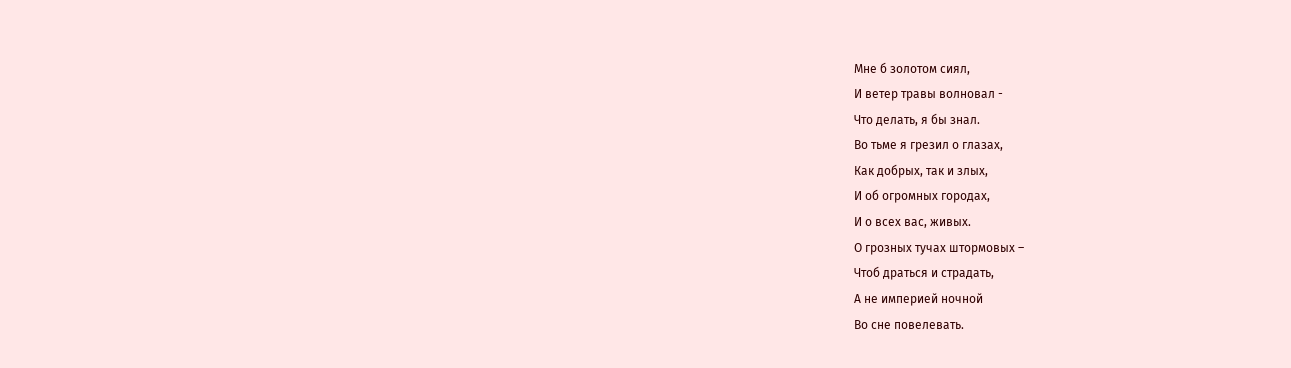Мне б золотом сиял,
И ветер травы волновал -
Что делать, я бы знал.
Во тьме я грезил о глазах,
Как добрых, так и злых,
И об огромных городах,
И о всех вас, живых.
О грозных тучах штормовых –
Чтоб драться и страдать,
А не империей ночной
Во сне повелевать.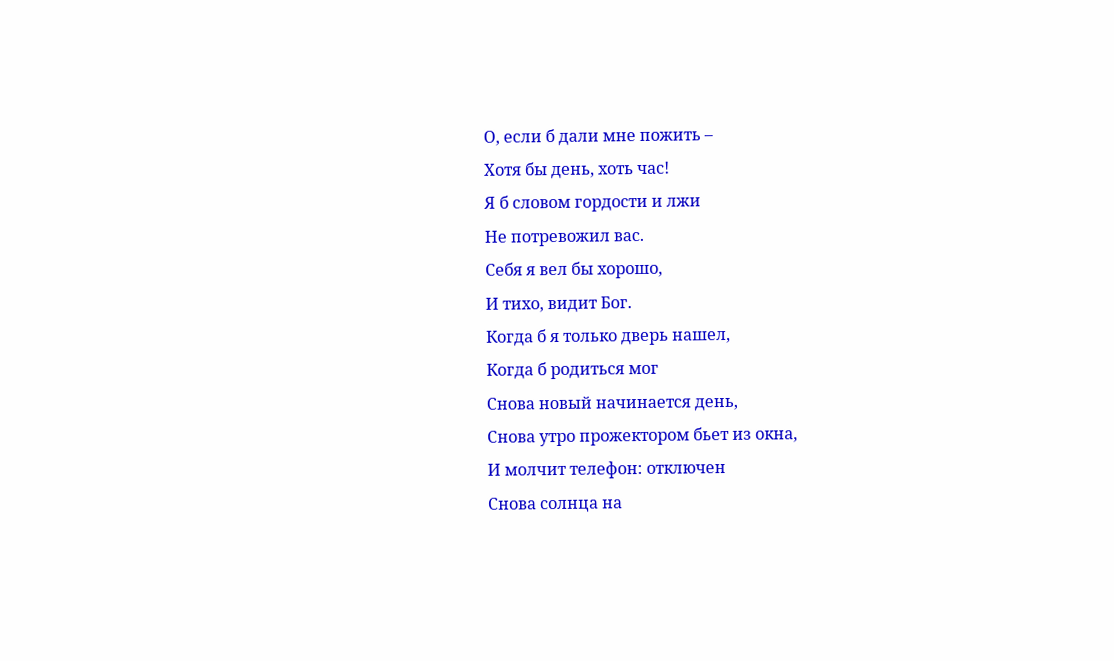О, если б дали мне пожить –
Хотя бы день, хоть час!
Я б словом гордости и лжи
Не потревожил вас.
Себя я вел бы хорошо,
И тихо, видит Бог.
Когда б я только дверь нашел,
Когда б родиться мог
Снова новый начинается день,
Снова утро прожектором бьет из окна,
И молчит телефон: отключен
Снова солнца на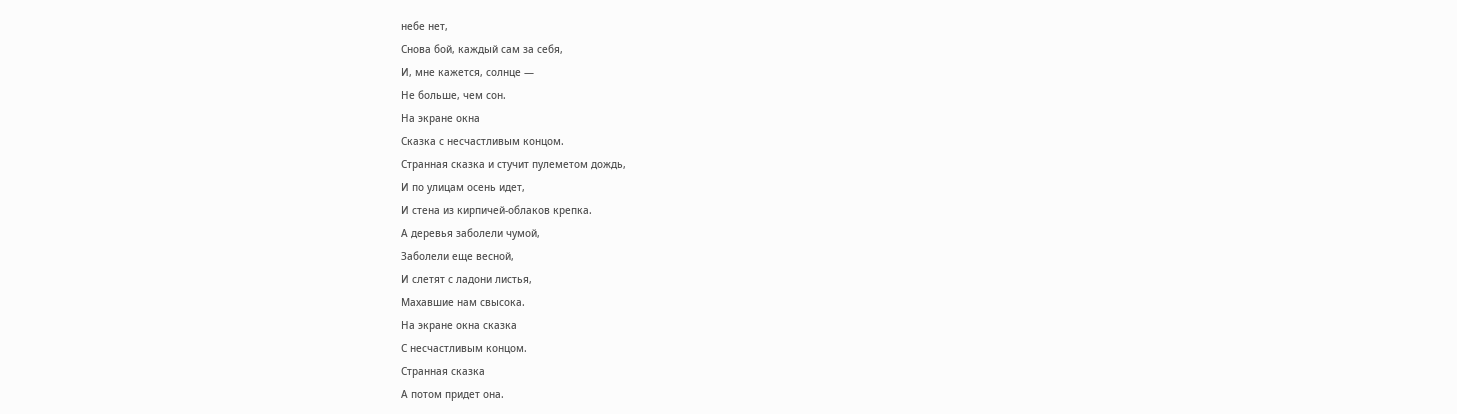небе нет,
Снова бой, каждый сам за себя,
И, мне кажется, солнце —
Не больше, чем сон.
На экране окна
Сказка с несчастливым концом.
Странная сказка и стучит пулеметом дождь,
И по улицам осень идет,
И стена из кирпичей-облаков крепка.
А деревья заболели чумой,
Заболели еще весной,
И слетят с ладони листья,
Махавшие нам свысока.
На экране окна сказка
С несчастливым концом.
Странная сказка
А потом придет она.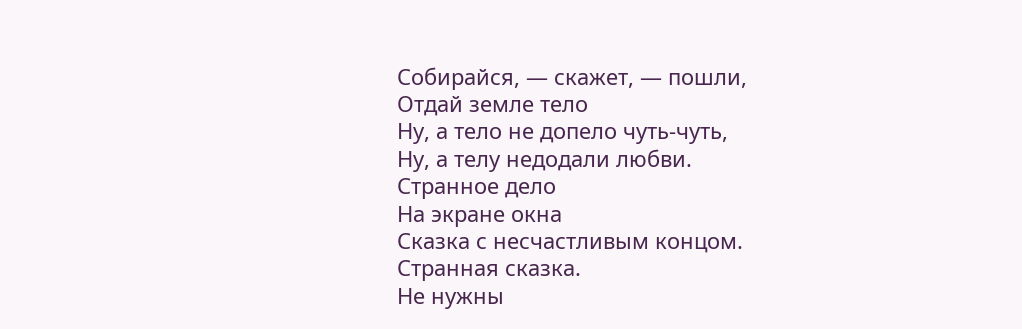Собирайся, — скажет, — пошли,
Отдай земле тело
Ну, а тело не допело чуть-чуть,
Ну, а телу недодали любви.
Странное дело
На экране окна
Сказка с несчастливым концом.
Странная сказка.
Не нужны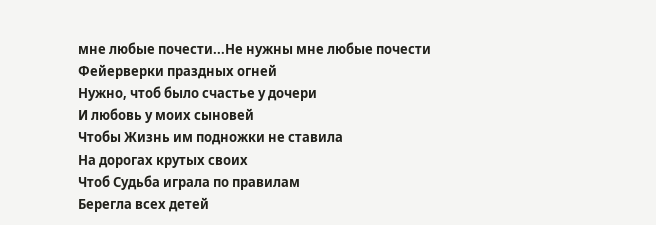мне любые почести...Не нужны мне любые почести
Фейерверки праздных огней
Нужно, чтоб было счастье у дочери
И любовь у моих сыновей
Чтобы Жизнь им подножки не ставила
На дорогах крутых своих
Чтоб Судьба играла по правилам
Берегла всех детей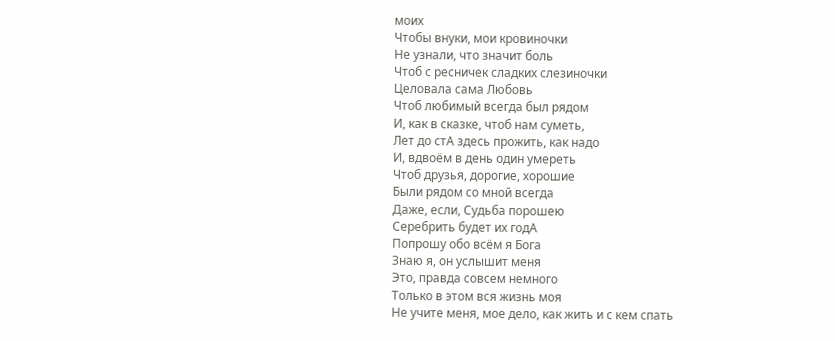моих
Чтобы внуки, мои кровиночки
Не узнали, что значит боль
Чтоб с ресничек сладких слезиночки
Целовала сама Любовь
Чтоб любимый всегда был рядом
И, как в сказке, чтоб нам суметь,
Лет до стА здесь прожить, как надо
И, вдвоём в день один умереть
Чтоб друзья, дорогие, хорошие
Были рядом со мной всегда
Даже, если, Судьба порошею
Серебрить будет их годА
Попрошу обо всём я Бога
Знаю я, он услышит меня
Это, правда совсем немного
Только в этом вся жизнь моя
Не учите меня, мое дело, как жить и с кем спать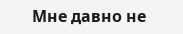Мне давно не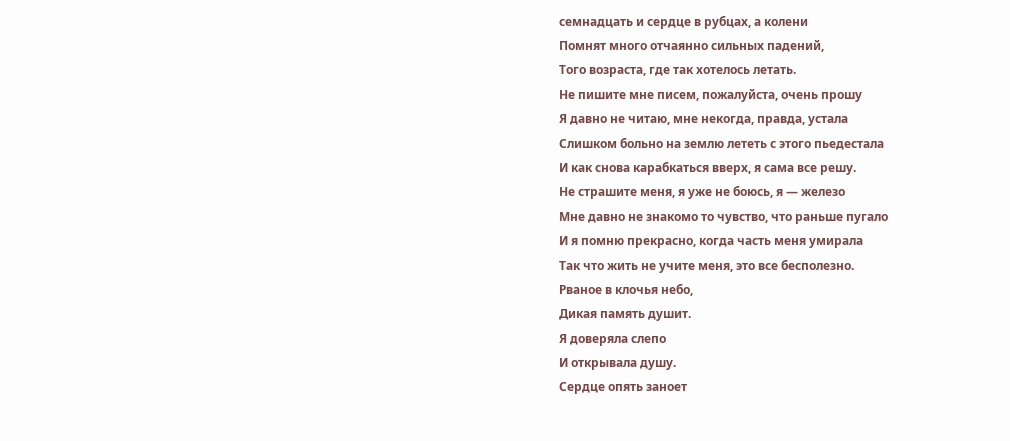семнадцать и сердце в рубцах, а колени
Помнят много отчаянно сильных падений,
Того возраста, где так хотелось летать.
Не пишите мне писем, пожалуйста, очень прошу
Я давно не читаю, мне некогда, правда, устала
Слишком больно на землю лететь с этого пьедестала
И как снова карабкаться вверх, я сама все решу.
Не страшите меня, я уже не боюсь, я — железо
Мне давно не знакомо то чувство, что раньше пугало
И я помню прекрасно, когда часть меня умирала
Так что жить не учите меня, это все бесполезно.
Рваное в клочья небо,
Дикая память душит.
Я доверяла слепо
И открывала душу.
Сердце опять заноет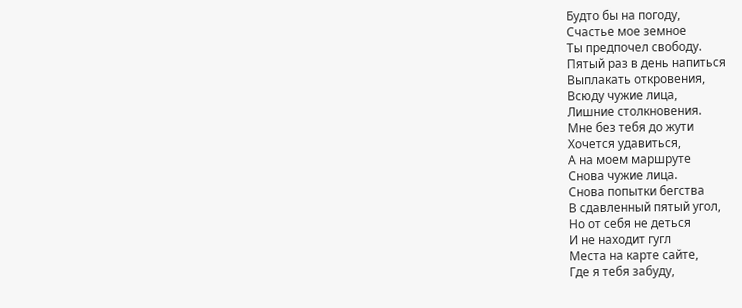Будто бы на погоду,
Счастье мое земное
Ты предпочел свободу.
Пятый раз в день напиться
Выплакать откровения,
Всюду чужие лица,
Лишние столкновения.
Мне без тебя до жути
Хочется удавиться,
А на моем маршруте
Снова чужие лица.
Снова попытки бегства
В сдавленный пятый угол,
Но от себя не деться
И не находит гугл
Места на карте сайте,
Где я тебя забуду,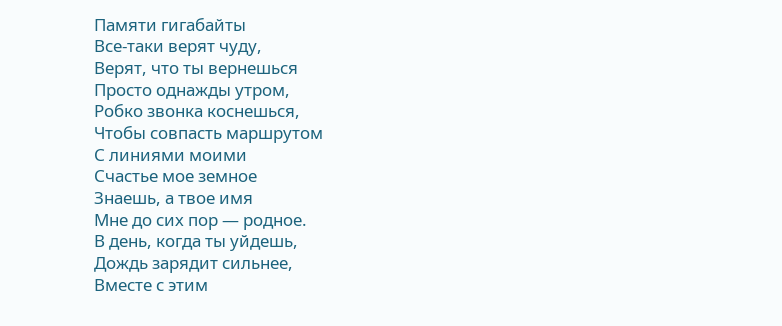Памяти гигабайты
Все-таки верят чуду,
Верят, что ты вернешься
Просто однажды утром,
Робко звонка коснешься,
Чтобы совпасть маршрутом
С линиями моими
Счастье мое земное
Знаешь, а твое имя
Мне до сих пор — родное.
В день, когда ты уйдешь,
Дождь зарядит сильнее,
Вместе с этим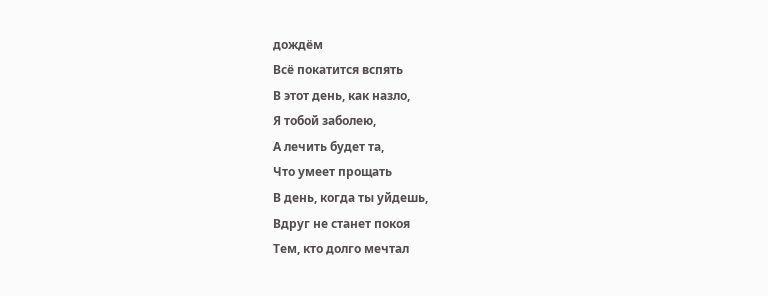дождём
Всё покатится вспять
В этот день, как назло,
Я тобой заболею,
А лечить будет та,
Что умеет прощать
В день, когда ты уйдешь,
Вдруг не станет покоя
Тем, кто долго мечтал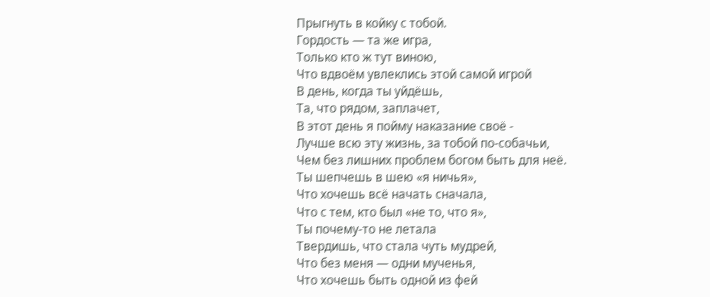Прыгнуть в койку с тобой.
Гордость — та же игра,
Только кто ж тут виною,
Что вдвоём увлеклись этой самой игрой
В день, когда ты уйдёшь,
Та, что рядом, заплачет,
В этот день я пойму наказание своё -
Лучше всю эту жизнь, за тобой по-собачьи,
Чем без лишних проблем богом быть для неё.
Ты шепчешь в шею «я ничья»,
Что хочешь всё начать сначала,
Что с тем, кто был «не то, что я»,
Ты почему-то не летала
Твердишь, что стала чуть мудрей,
Что без меня — одни мученья,
Что хочешь быть одной из фей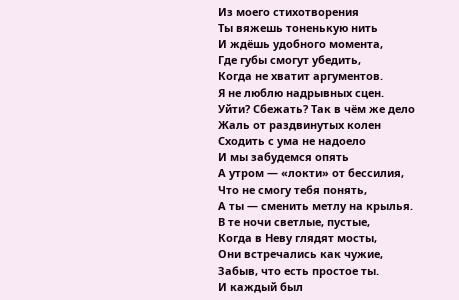Из моего стихотворения
Ты вяжешь тоненькую нить
И ждёшь удобного момента,
Где губы смогут убедить,
Когда не хватит аргументов.
Я не люблю надрывных сцен.
Уйти? Сбежать? Так в чём же дело
Жаль от раздвинутых колен
Сходить с ума не надоело
И мы забудемся опять
А утром — «локти» от бессилия,
Что не смогу тебя понять,
А ты — сменить метлу на крылья.
В те ночи светлые, пустые,
Когда в Неву глядят мосты,
Они встречались как чужие,
Забыв, что есть простое ты.
И каждый был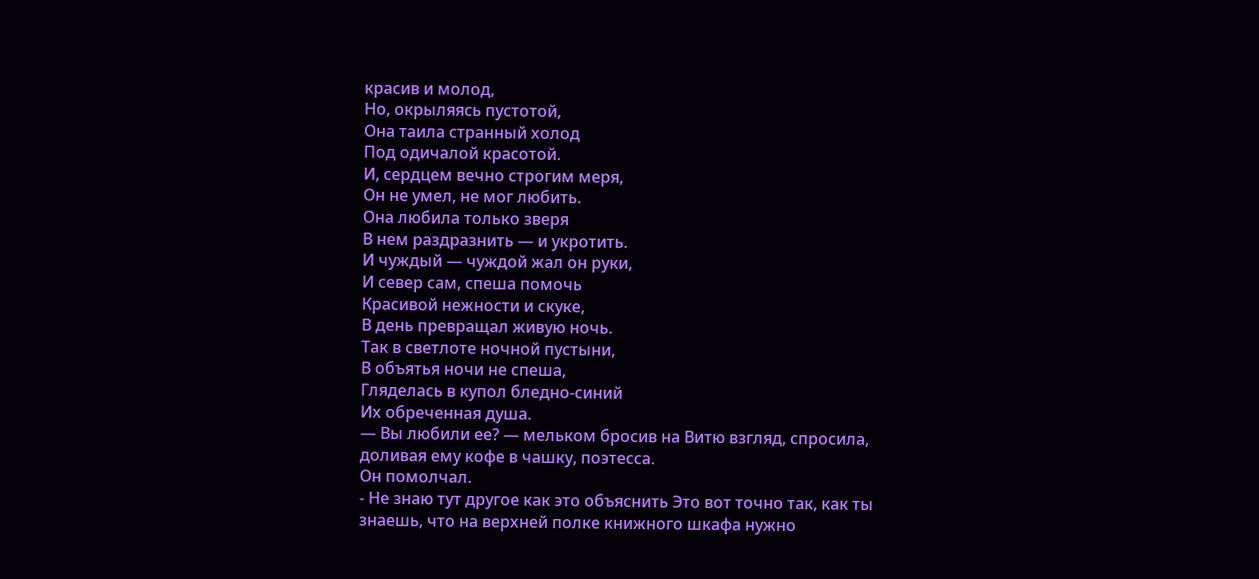красив и молод,
Но, окрыляясь пустотой,
Она таила странный холод
Под одичалой красотой.
И, сердцем вечно строгим меря,
Он не умел, не мог любить.
Она любила только зверя
В нем раздразнить — и укротить.
И чуждый — чуждой жал он руки,
И север сам, спеша помочь
Красивой нежности и скуке,
В день превращал живую ночь.
Так в светлоте ночной пустыни,
В объятья ночи не спеша,
Гляделась в купол бледно-синий
Их обреченная душа.
— Вы любили ее? — мельком бросив на Витю взгляд, спросила, доливая ему кофе в чашку, поэтесса.
Он помолчал.
- Не знаю тут другое как это объяснить Это вот точно так, как ты знаешь, что на верхней полке книжного шкафа нужно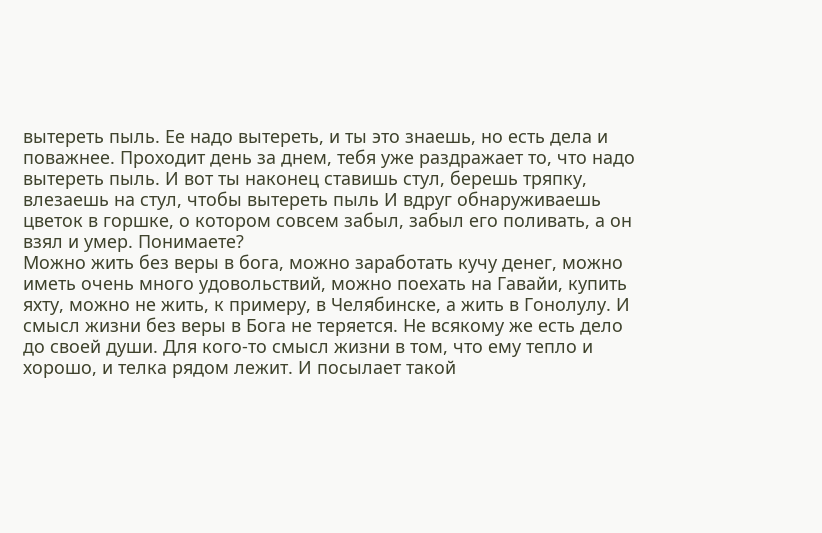вытереть пыль. Ее надо вытереть, и ты это знаешь, но есть дела и поважнее. Проходит день за днем, тебя уже раздражает то, что надо вытереть пыль. И вот ты наконец ставишь стул, берешь тряпку, влезаешь на стул, чтобы вытереть пыль И вдруг обнаруживаешь цветок в горшке, о котором совсем забыл, забыл его поливать, а он взял и умер. Понимаете?
Можно жить без веры в бога, можно заработать кучу денег, можно иметь очень много удовольствий, можно поехать на Гавайи, купить яхту, можно не жить, к примеру, в Челябинске, а жить в Гонолулу. И смысл жизни без веры в Бога не теряется. Не всякому же есть дело до своей души. Для кого-то смысл жизни в том, что ему тепло и хорошо, и телка рядом лежит. И посылает такой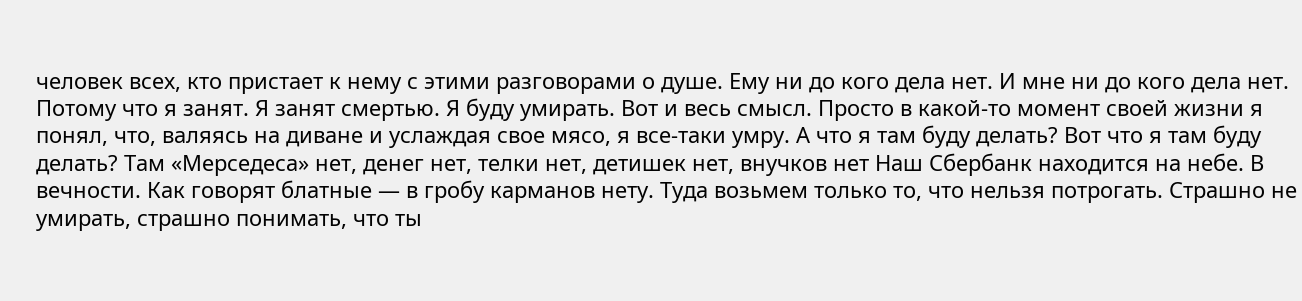человек всех, кто пристает к нему с этими разговорами о душе. Ему ни до кого дела нет. И мне ни до кого дела нет. Потому что я занят. Я занят смертью. Я буду умирать. Вот и весь смысл. Просто в какой-то момент своей жизни я понял, что, валяясь на диване и услаждая свое мясо, я все-таки умру. А что я там буду делать? Вот что я там буду делать? Там «Мерседеса» нет, денег нет, телки нет, детишек нет, внучков нет Наш Сбербанк находится на небе. В вечности. Как говорят блатные — в гробу карманов нету. Туда возьмем только то, что нельзя потрогать. Страшно не умирать, страшно понимать, что ты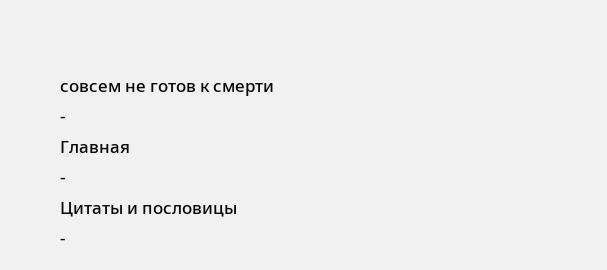совсем не готов к смерти
-
Главная
-
Цитаты и пословицы
-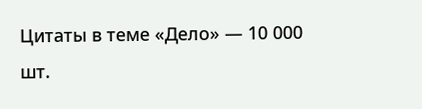Цитаты в теме «Дело» — 10 000 шт.